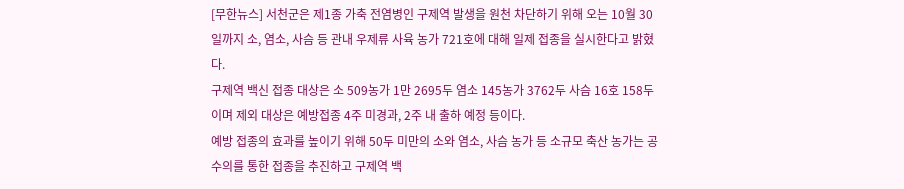[무한뉴스] 서천군은 제1종 가축 전염병인 구제역 발생을 원천 차단하기 위해 오는 10월 30일까지 소, 염소, 사슴 등 관내 우제류 사육 농가 721호에 대해 일제 접종을 실시한다고 밝혔다.
구제역 백신 접종 대상은 소 509농가 1만 2695두 염소 145농가 3762두 사슴 16호 158두이며 제외 대상은 예방접종 4주 미경과, 2주 내 출하 예정 등이다.
예방 접종의 효과를 높이기 위해 50두 미만의 소와 염소, 사슴 농가 등 소규모 축산 농가는 공수의를 통한 접종을 추진하고 구제역 백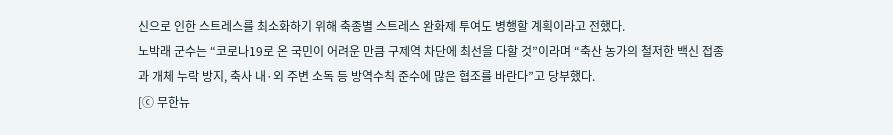신으로 인한 스트레스를 최소화하기 위해 축종별 스트레스 완화제 투여도 병행할 계획이라고 전했다.
노박래 군수는 “코로나19로 온 국민이 어려운 만큼 구제역 차단에 최선을 다할 것”이라며 “축산 농가의 철저한 백신 접종과 개체 누락 방지, 축사 내·외 주변 소독 등 방역수칙 준수에 많은 협조를 바란다”고 당부했다.
[ⓒ 무한뉴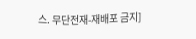스. 무단전재-재배포 금지]